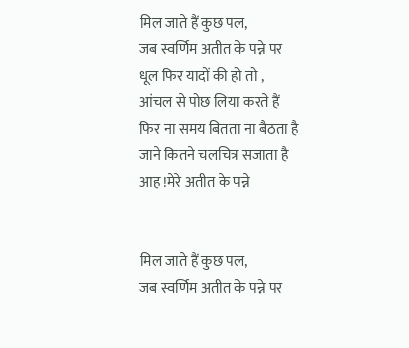मिल जाते हैं कुछ पल,
जब स्वर्णिम अतीत के पन्ने पर
धूल फिर यादों की हो तो ,
आंचल से पोछ लिया करते हैं
फिर ना समय बितता ना बैठता है
जाने कितने चलचित्र सजाता है
आह !मेरे अतीत के पन्ने


मिल जाते हैं कुछ पल,
जब स्वर्णिम अतीत के पन्ने पर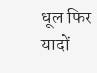धूल फिर यादों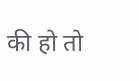की हो तो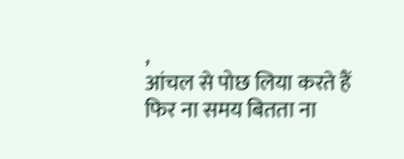,
आंचल से पोछ लिया करते हैं
फिर ना समय बितता ना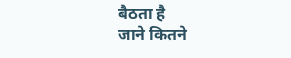बैठता है
जाने कितने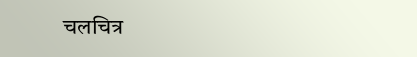चलचित्र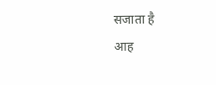सजाता है
आह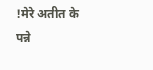!मेरे अतीत के पन्ने